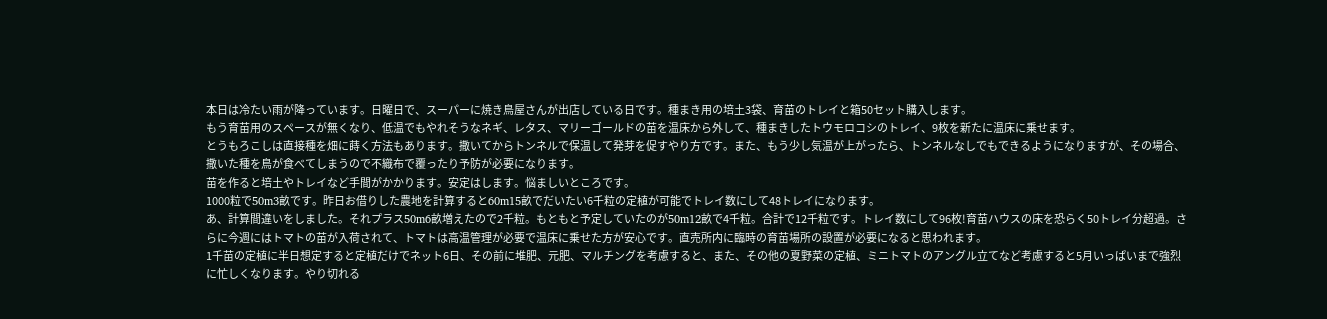本日は冷たい雨が降っています。日曜日で、スーパーに焼き鳥屋さんが出店している日です。種まき用の培土3袋、育苗のトレイと箱50セット購入します。
もう育苗用のスペースが無くなり、低温でもやれそうなネギ、レタス、マリーゴールドの苗を温床から外して、種まきしたトウモロコシのトレイ、9枚を新たに温床に乗せます。
とうもろこしは直接種を畑に蒔く方法もあります。撒いてからトンネルで保温して発芽を促すやり方です。また、もう少し気温が上がったら、トンネルなしでもできるようになりますが、その場合、撒いた種を鳥が食べてしまうので不織布で覆ったり予防が必要になります。
苗を作ると培土やトレイなど手間がかかります。安定はします。悩ましいところです。
1000粒で50m3畝です。昨日お借りした農地を計算すると60m15畝でだいたい6千粒の定植が可能でトレイ数にして48トレイになります。
あ、計算間違いをしました。それプラス50m6畝増えたので2千粒。もともと予定していたのが50m12畝で4千粒。合計で12千粒です。トレイ数にして96枚!育苗ハウスの床を恐らく50トレイ分超過。さらに今週にはトマトの苗が入荷されて、トマトは高温管理が必要で温床に乗せた方が安心です。直売所内に臨時の育苗場所の設置が必要になると思われます。
1千苗の定植に半日想定すると定植だけでネット6日、その前に堆肥、元肥、マルチングを考慮すると、また、その他の夏野菜の定植、ミニトマトのアングル立てなど考慮すると5月いっぱいまで強烈に忙しくなります。やり切れる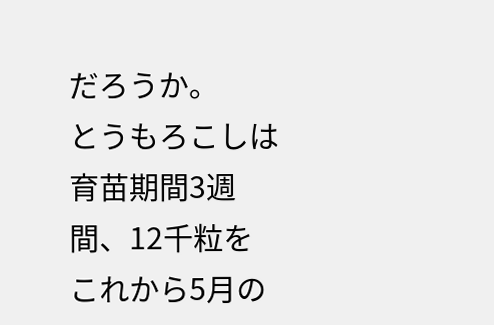だろうか。
とうもろこしは育苗期間3週間、12千粒をこれから5月の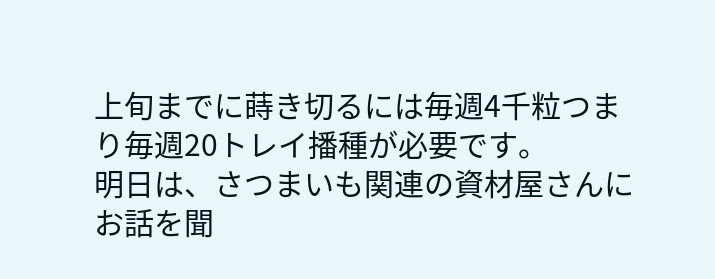上旬までに蒔き切るには毎週4千粒つまり毎週20トレイ播種が必要です。
明日は、さつまいも関連の資材屋さんにお話を聞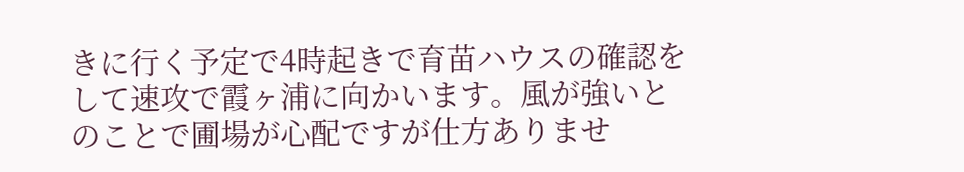きに行く予定で4時起きで育苗ハウスの確認をして速攻で霞ヶ浦に向かいます。風が強いとのことで圃場が心配ですが仕方ありませ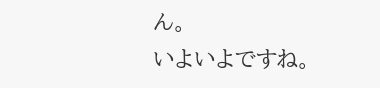ん。
いよいよですね。